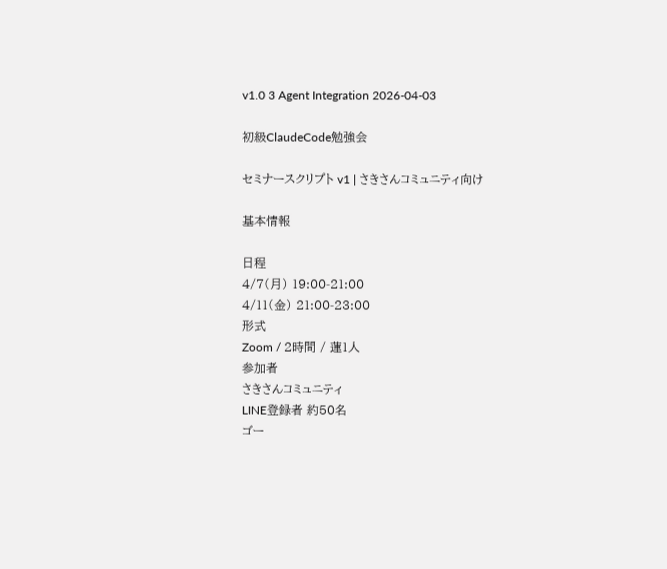v1.0 3 Agent Integration 2026-04-03

初級ClaudeCode勉強会

セミナースクリプト v1 | さきさんコミュニティ向け

基本情報

日程
4/7(月) 19:00-21:00
4/11(金) 21:00-23:00
形式
Zoom / 2時間 / 蓮1人
参加者
さきさんコミュニティ
LINE登録者 約50名
ゴー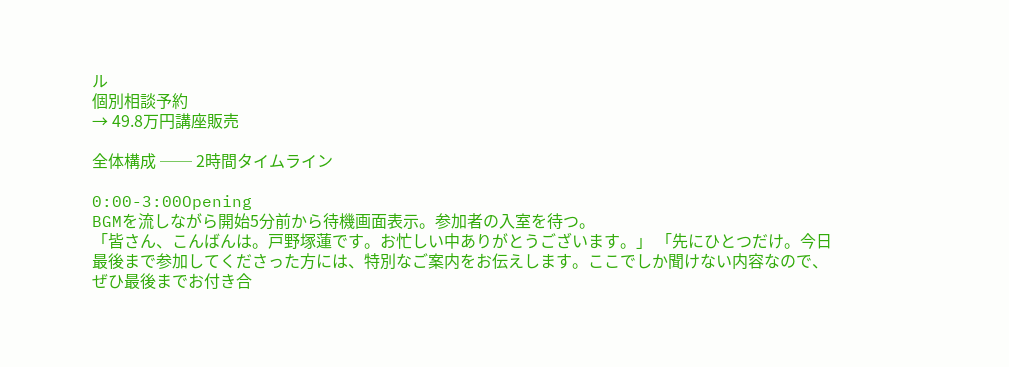ル
個別相談予約
→ 49.8万円講座販売

全体構成 ── 2時間タイムライン

0:00-3:00Opening
BGMを流しながら開始5分前から待機画面表示。参加者の入室を待つ。
「皆さん、こんばんは。戸野塚蓮です。お忙しい中ありがとうございます。」 「先にひとつだけ。今日最後まで参加してくださった方には、特別なご案内をお伝えします。ここでしか聞けない内容なので、ぜひ最後までお付き合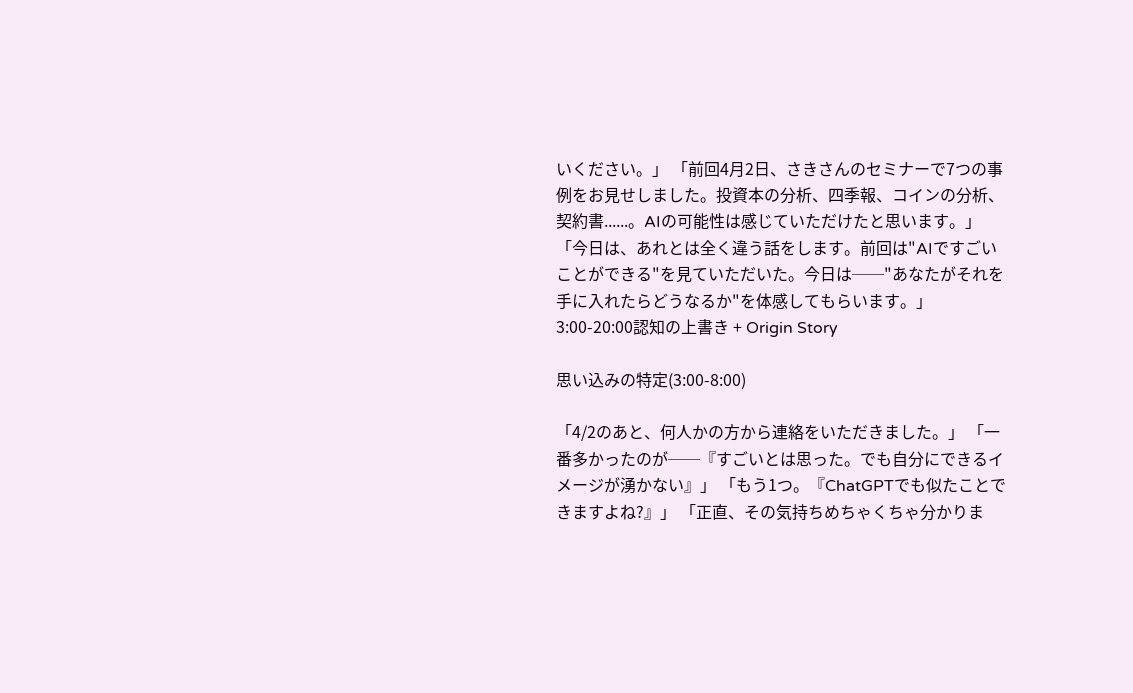いください。」 「前回4月2日、さきさんのセミナーで7つの事例をお見せしました。投資本の分析、四季報、コインの分析、契約書......。AIの可能性は感じていただけたと思います。」 「今日は、あれとは全く違う話をします。前回は"AIですごいことができる"を見ていただいた。今日は──"あなたがそれを手に入れたらどうなるか"を体感してもらいます。」
3:00-20:00認知の上書き + Origin Story

思い込みの特定(3:00-8:00)

「4/2のあと、何人かの方から連絡をいただきました。」 「一番多かったのが──『すごいとは思った。でも自分にできるイメージが湧かない』」 「もう1つ。『ChatGPTでも似たことできますよね?』」 「正直、その気持ちめちゃくちゃ分かりま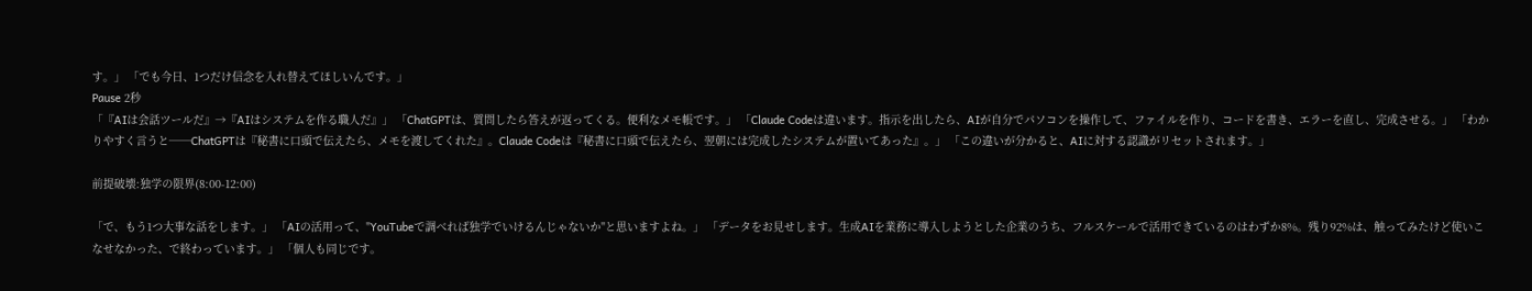す。」 「でも今日、1つだけ信念を入れ替えてほしいんです。」
Pause 2秒
「『AIは会話ツールだ』→『AIはシステムを作る職人だ』」 「ChatGPTは、質問したら答えが返ってくる。便利なメモ帳です。」 「Claude Codeは違います。指示を出したら、AIが自分でパソコンを操作して、ファイルを作り、コードを書き、エラーを直し、完成させる。」 「わかりやすく言うと──ChatGPTは『秘書に口頭で伝えたら、メモを渡してくれた』。Claude Codeは『秘書に口頭で伝えたら、翌朝には完成したシステムが置いてあった』。」 「この違いが分かると、AIに対する認識がリセットされます。」

前提破壊:独学の限界(8:00-12:00)

「で、もう1つ大事な話をします。」 「AIの活用って、"YouTubeで調べれば独学でいけるんじゃないか"と思いますよね。」 「データをお見せします。生成AIを業務に導入しようとした企業のうち、フルスケールで活用できているのはわずか8%。残り92%は、触ってみたけど使いこなせなかった、で終わっています。」 「個人も同じです。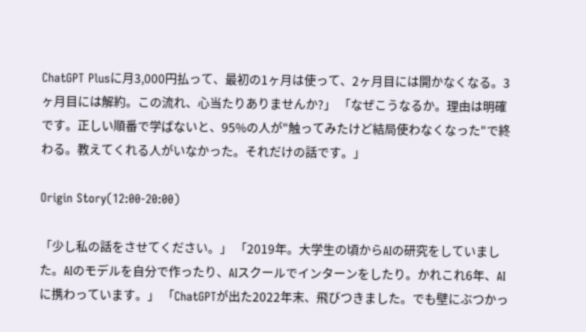ChatGPT Plusに月3,000円払って、最初の1ヶ月は使って、2ヶ月目には開かなくなる。3ヶ月目には解約。この流れ、心当たりありませんか?」 「なぜこうなるか。理由は明確です。正しい順番で学ばないと、95%の人が"触ってみたけど結局使わなくなった"で終わる。教えてくれる人がいなかった。それだけの話です。」

Origin Story(12:00-20:00)

「少し私の話をさせてください。」 「2019年。大学生の頃からAIの研究をしていました。AIのモデルを自分で作ったり、AIスクールでインターンをしたり。かれこれ6年、AIに携わっています。」 「ChatGPTが出た2022年末、飛びつきました。でも壁にぶつかっ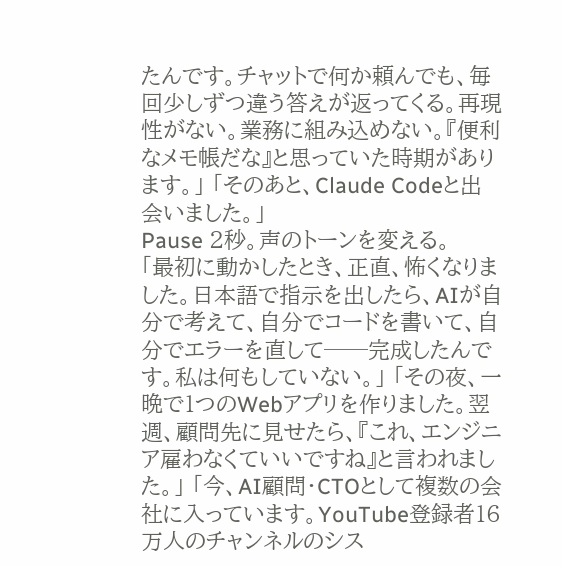たんです。チャットで何か頼んでも、毎回少しずつ違う答えが返ってくる。再現性がない。業務に組み込めない。『便利なメモ帳だな』と思っていた時期があります。」 「そのあと、Claude Codeと出会いました。」
Pause 2秒。声のトーンを変える。
「最初に動かしたとき、正直、怖くなりました。日本語で指示を出したら、AIが自分で考えて、自分でコードを書いて、自分でエラーを直して──完成したんです。私は何もしていない。」 「その夜、一晩で1つのWebアプリを作りました。翌週、顧問先に見せたら、『これ、エンジニア雇わなくていいですね』と言われました。」 「今、AI顧問・CTOとして複数の会社に入っています。YouTube登録者16万人のチャンネルのシス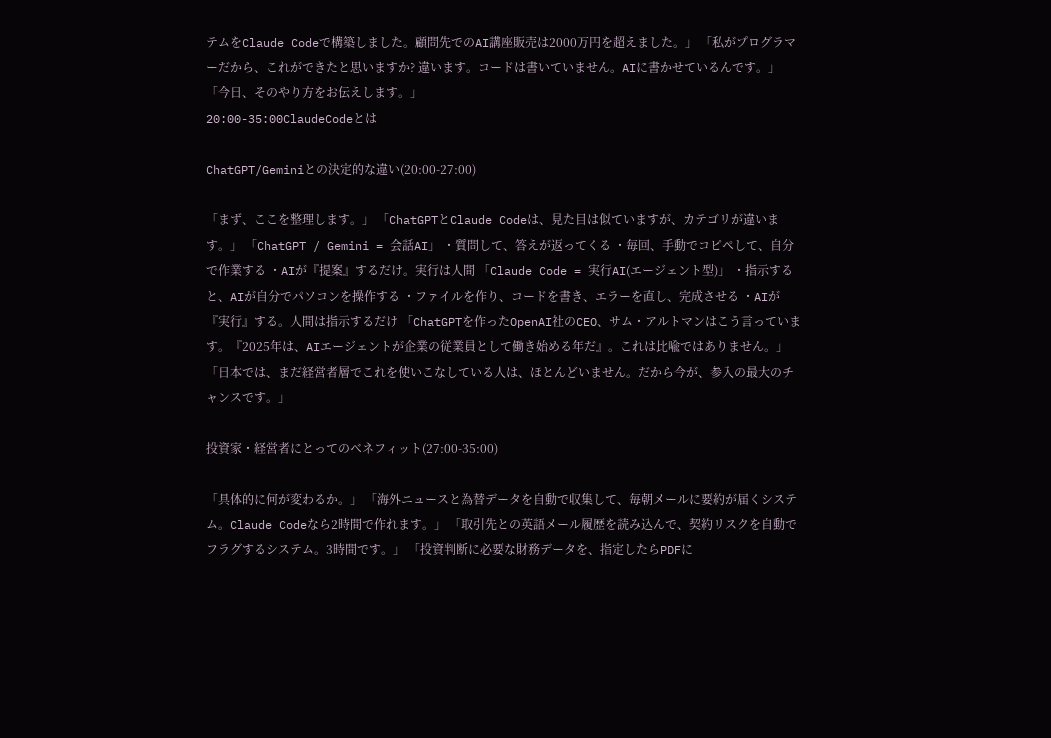テムをClaude Codeで構築しました。顧問先でのAI講座販売は2000万円を超えました。」 「私がプログラマーだから、これができたと思いますか? 違います。コードは書いていません。AIに書かせているんです。」 「今日、そのやり方をお伝えします。」
20:00-35:00ClaudeCodeとは

ChatGPT/Geminiとの決定的な違い(20:00-27:00)

「まず、ここを整理します。」 「ChatGPTとClaude Codeは、見た目は似ていますが、カテゴリが違います。」 「ChatGPT / Gemini = 会話AI」 ・質問して、答えが返ってくる ・毎回、手動でコピペして、自分で作業する ・AIが『提案』するだけ。実行は人間 「Claude Code = 実行AI(エージェント型)」 ・指示すると、AIが自分でパソコンを操作する ・ファイルを作り、コードを書き、エラーを直し、完成させる ・AIが『実行』する。人間は指示するだけ 「ChatGPTを作ったOpenAI社のCEO、サム・アルトマンはこう言っています。『2025年は、AIエージェントが企業の従業員として働き始める年だ』。これは比喩ではありません。」 「日本では、まだ経営者層でこれを使いこなしている人は、ほとんどいません。だから今が、参入の最大のチャンスです。」

投資家・経営者にとってのベネフィット(27:00-35:00)

「具体的に何が変わるか。」 「海外ニュースと為替データを自動で収集して、毎朝メールに要約が届くシステム。Claude Codeなら2時間で作れます。」 「取引先との英語メール履歴を読み込んで、契約リスクを自動でフラグするシステム。3時間です。」 「投資判断に必要な財務データを、指定したらPDFに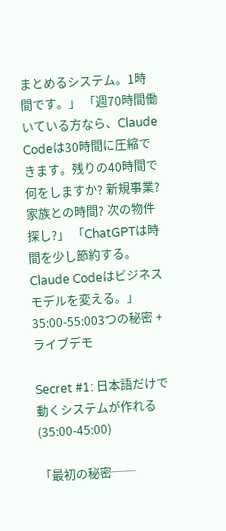まとめるシステム。1時間です。」 「週70時間働いている方なら、Claude Codeは30時間に圧縮できます。残りの40時間で何をしますか? 新規事業? 家族との時間? 次の物件探し?」 「ChatGPTは時間を少し節約する。Claude Codeはビジネスモデルを変える。」
35:00-55:003つの秘密 + ライブデモ

Secret #1: 日本語だけで動くシステムが作れる(35:00-45:00)

「最初の秘密──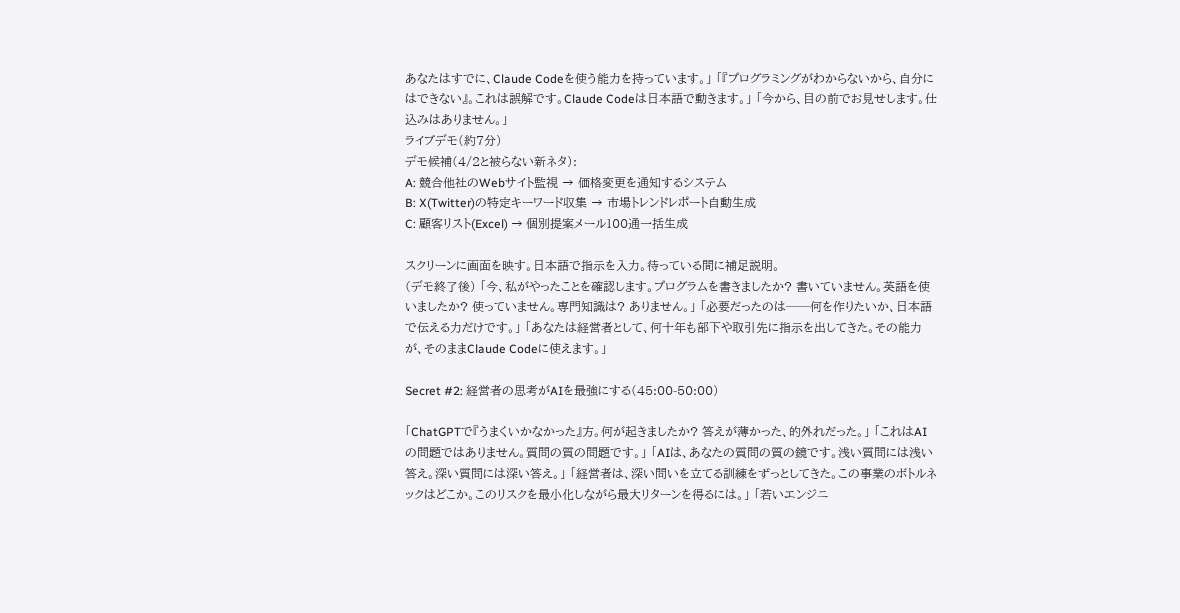あなたはすでに、Claude Codeを使う能力を持っています。」 「『プログラミングがわからないから、自分にはできない』。これは誤解です。Claude Codeは日本語で動きます。」 「今から、目の前でお見せします。仕込みはありません。」
ライブデモ(約7分)
デモ候補(4/2と被らない新ネタ):
A: 競合他社のWebサイト監視 → 価格変更を通知するシステム
B: X(Twitter)の特定キーワード収集 → 市場トレンドレポート自動生成
C: 顧客リスト(Excel) → 個別提案メール100通一括生成

スクリーンに画面を映す。日本語で指示を入力。待っている間に補足説明。
(デモ終了後) 「今、私がやったことを確認します。プログラムを書きましたか? 書いていません。英語を使いましたか? 使っていません。専門知識は? ありません。」 「必要だったのは──何を作りたいか、日本語で伝える力だけです。」 「あなたは経営者として、何十年も部下や取引先に指示を出してきた。その能力が、そのままClaude Codeに使えます。」

Secret #2: 経営者の思考がAIを最強にする(45:00-50:00)

「ChatGPTで『うまくいかなかった』方。何が起きましたか? 答えが薄かった、的外れだった。」 「これはAIの問題ではありません。質問の質の問題です。」 「AIは、あなたの質問の質の鏡です。浅い質問には浅い答え。深い質問には深い答え。」 「経営者は、深い問いを立てる訓練をずっとしてきた。この事業のボトルネックはどこか。このリスクを最小化しながら最大リターンを得るには。」 「若いエンジニ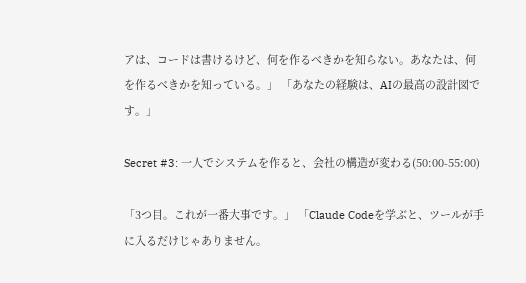アは、コードは書けるけど、何を作るべきかを知らない。あなたは、何を作るべきかを知っている。」 「あなたの経験は、AIの最高の設計図です。」

Secret #3: 一人でシステムを作ると、会社の構造が変わる(50:00-55:00)

「3つ目。これが一番大事です。」 「Claude Codeを学ぶと、ツールが手に入るだけじゃありません。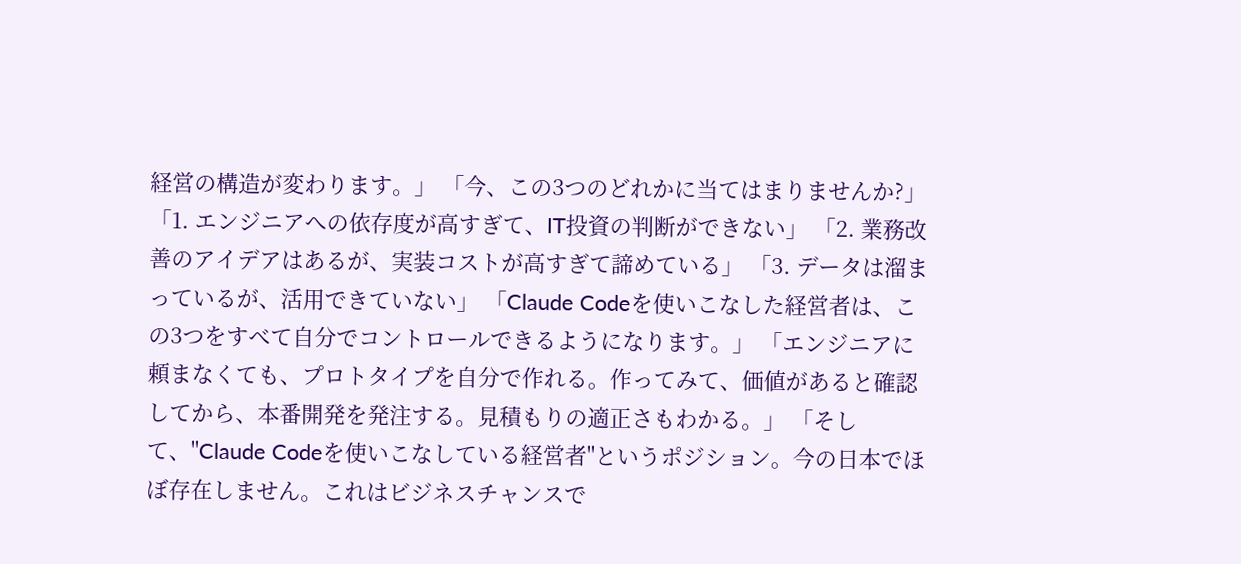経営の構造が変わります。」 「今、この3つのどれかに当てはまりませんか?」 「1. エンジニアへの依存度が高すぎて、IT投資の判断ができない」 「2. 業務改善のアイデアはあるが、実装コストが高すぎて諦めている」 「3. データは溜まっているが、活用できていない」 「Claude Codeを使いこなした経営者は、この3つをすべて自分でコントロールできるようになります。」 「エンジニアに頼まなくても、プロトタイプを自分で作れる。作ってみて、価値があると確認してから、本番開発を発注する。見積もりの適正さもわかる。」 「そして、"Claude Codeを使いこなしている経営者"というポジション。今の日本でほぼ存在しません。これはビジネスチャンスで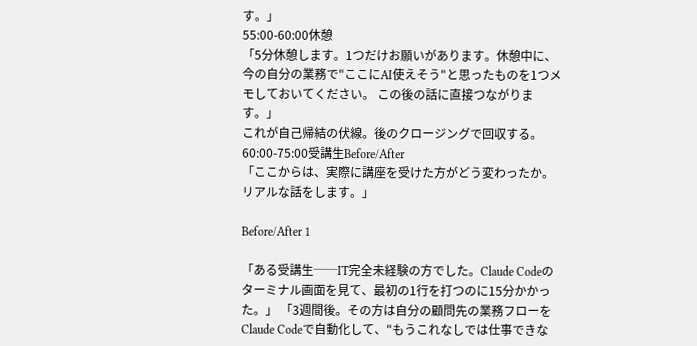す。」
55:00-60:00休憩
「5分休憩します。1つだけお願いがあります。休憩中に、今の自分の業務で"ここにAI使えそう"と思ったものを1つメモしておいてください。 この後の話に直接つながります。」
これが自己帰結の伏線。後のクロージングで回収する。
60:00-75:00受講生Before/After
「ここからは、実際に講座を受けた方がどう変わったか。リアルな話をします。」

Before/After 1

「ある受講生──IT完全未経験の方でした。Claude Codeのターミナル画面を見て、最初の1行を打つのに15分かかった。」 「3週間後。その方は自分の顧問先の業務フローをClaude Codeで自動化して、"もうこれなしでは仕事できな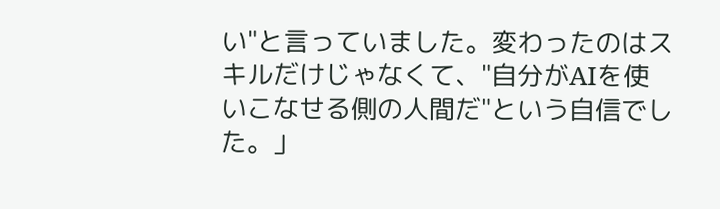い"と言っていました。変わったのはスキルだけじゃなくて、"自分がAIを使いこなせる側の人間だ"という自信でした。」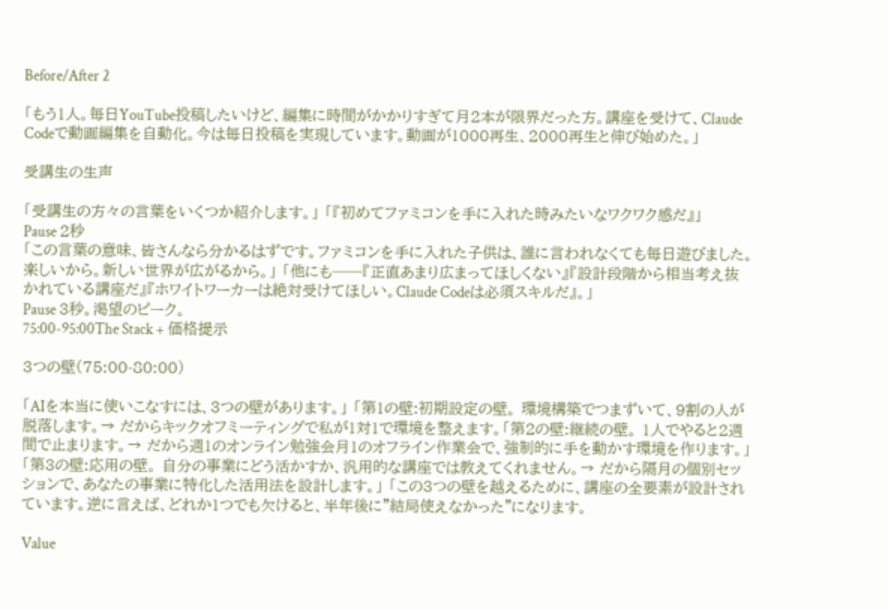Before/After 2

「もう1人。毎日YouTube投稿したいけど、編集に時間がかかりすぎて月2本が限界だった方。講座を受けて、Claude Codeで動画編集を自動化。今は毎日投稿を実現しています。動画が1000再生、2000再生と伸び始めた。」

受講生の生声

「受講生の方々の言葉をいくつか紹介します。」 「『初めてファミコンを手に入れた時みたいなワクワク感だ』」
Pause 2秒
「この言葉の意味、皆さんなら分かるはずです。ファミコンを手に入れた子供は、誰に言われなくても毎日遊びました。楽しいから。新しい世界が広がるから。」 「他にも──『正直あまり広まってほしくない』『設計段階から相当考え抜かれている講座だ』『ホワイトワーカーは絶対受けてほしい。Claude Codeは必須スキルだ』。」
Pause 3秒。渇望のピーク。
75:00-95:00The Stack + 価格提示

3つの壁(75:00-80:00)

「AIを本当に使いこなすには、3つの壁があります。」 「第1の壁:初期設定の壁。 環境構築でつまずいて、9割の人が脱落します。→ だからキックオフミーティングで私が1対1で環境を整えます。「第2の壁:継続の壁。 1人でやると2週間で止まります。→ だから週1のオンライン勉強会月1のオフライン作業会で、強制的に手を動かす環境を作ります。」 「第3の壁:応用の壁。 自分の事業にどう活かすか、汎用的な講座では教えてくれません。→ だから隔月の個別セッションで、あなたの事業に特化した活用法を設計します。」 「この3つの壁を越えるために、講座の全要素が設計されています。逆に言えば、どれか1つでも欠けると、半年後に"結局使えなかった"になります。

Value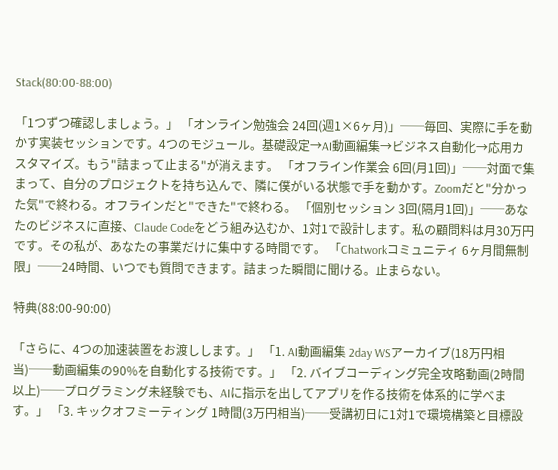Stack(80:00-88:00)

「1つずつ確認しましょう。」 「オンライン勉強会 24回(週1×6ヶ月)」──毎回、実際に手を動かす実装セッションです。4つのモジュール。基礎設定→AI動画編集→ビジネス自動化→応用カスタマイズ。もう"詰まって止まる"が消えます。 「オフライン作業会 6回(月1回)」──対面で集まって、自分のプロジェクトを持ち込んで、隣に僕がいる状態で手を動かす。Zoomだと"分かった気"で終わる。オフラインだと"できた"で終わる。 「個別セッション 3回(隔月1回)」──あなたのビジネスに直接、Claude Codeをどう組み込むか、1対1で設計します。私の顧問料は月30万円です。その私が、あなたの事業だけに集中する時間です。 「Chatworkコミュニティ 6ヶ月間無制限」──24時間、いつでも質問できます。詰まった瞬間に聞ける。止まらない。

特典(88:00-90:00)

「さらに、4つの加速装置をお渡しします。」 「1. AI動画編集 2day WSアーカイブ(18万円相当)──動画編集の90%を自動化する技術です。」 「2. バイブコーディング完全攻略動画(2時間以上)──プログラミング未経験でも、AIに指示を出してアプリを作る技術を体系的に学べます。」 「3. キックオフミーティング 1時間(3万円相当)──受講初日に1対1で環境構築と目標設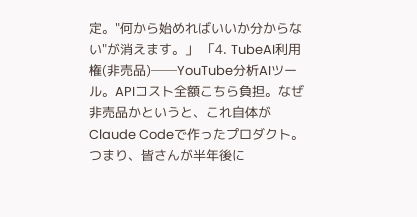定。"何から始めればいいか分からない"が消えます。」 「4. TubeAI利用権(非売品)──YouTube分析AIツール。APIコスト全額こちら負担。なぜ非売品かというと、これ自体がClaude Codeで作ったプロダクト。つまり、皆さんが半年後に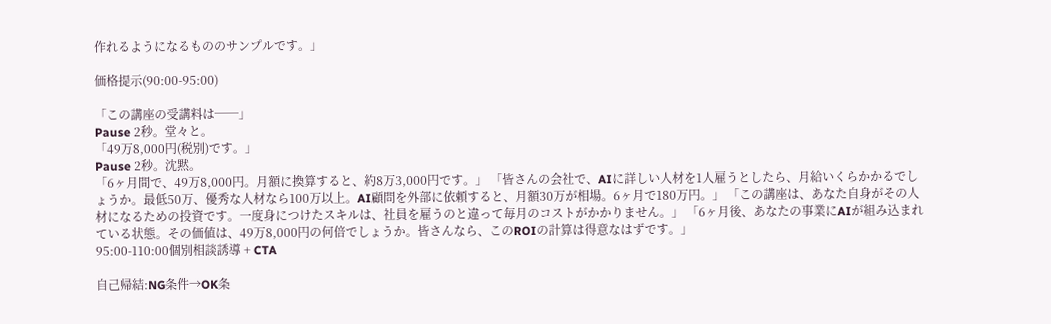作れるようになるもののサンプルです。」

価格提示(90:00-95:00)

「この講座の受講料は──」
Pause 2秒。堂々と。
「49万8,000円(税別)です。」
Pause 2秒。沈黙。
「6ヶ月間で、49万8,000円。月額に換算すると、約8万3,000円です。」 「皆さんの会社で、AIに詳しい人材を1人雇うとしたら、月給いくらかかるでしょうか。最低50万、優秀な人材なら100万以上。AI顧問を外部に依頼すると、月額30万が相場。6ヶ月で180万円。」 「この講座は、あなた自身がその人材になるための投資です。一度身につけたスキルは、社員を雇うのと違って毎月のコストがかかりません。」 「6ヶ月後、あなたの事業にAIが組み込まれている状態。その価値は、49万8,000円の何倍でしょうか。皆さんなら、このROIの計算は得意なはずです。」
95:00-110:00個別相談誘導 + CTA

自己帰結:NG条件→OK条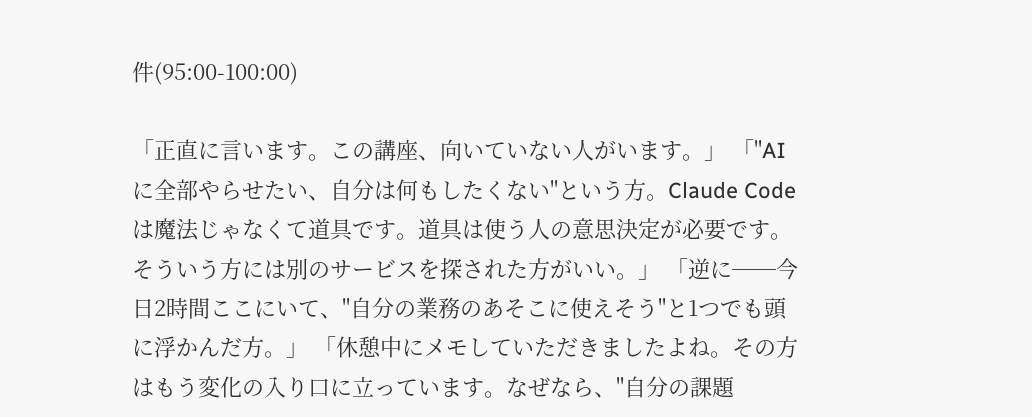件(95:00-100:00)

「正直に言います。この講座、向いていない人がいます。」 「"AIに全部やらせたい、自分は何もしたくない"という方。Claude Codeは魔法じゃなくて道具です。道具は使う人の意思決定が必要です。そういう方には別のサービスを探された方がいい。」 「逆に──今日2時間ここにいて、"自分の業務のあそこに使えそう"と1つでも頭に浮かんだ方。」 「休憩中にメモしていただきましたよね。その方はもう変化の入り口に立っています。なぜなら、"自分の課題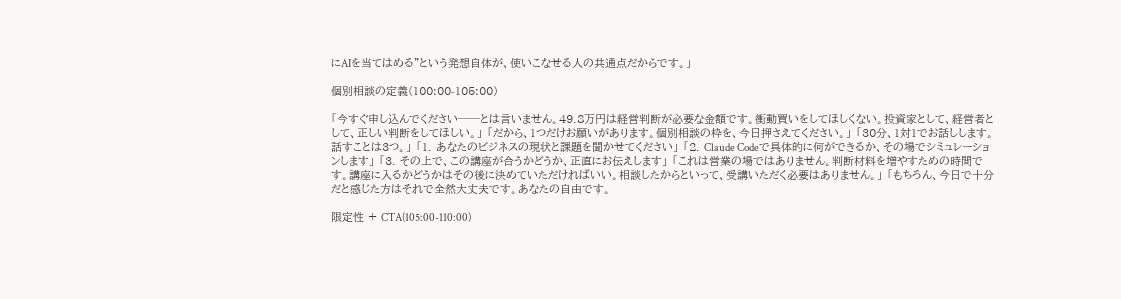にAIを当てはめる"という発想自体が、使いこなせる人の共通点だからです。」

個別相談の定義(100:00-105:00)

「今すぐ申し込んでください──とは言いません。49.8万円は経営判断が必要な金額です。衝動買いをしてほしくない。投資家として、経営者として、正しい判断をしてほしい。」 「だから、1つだけお願いがあります。個別相談の枠を、今日押さえてください。」 「30分、1対1でお話しします。話すことは3つ。」 「1. あなたのビジネスの現状と課題を聞かせてください」 「2. Claude Codeで具体的に何ができるか、その場でシミュレーションします」 「3. その上で、この講座が合うかどうか、正直にお伝えします」 「これは営業の場ではありません。判断材料を増やすための時間です。講座に入るかどうかはその後に決めていただければいい。相談したからといって、受講いただく必要はありません。」 「もちろん、今日で十分だと感じた方はそれで全然大丈夫です。あなたの自由です。

限定性 + CTA(105:00-110:00)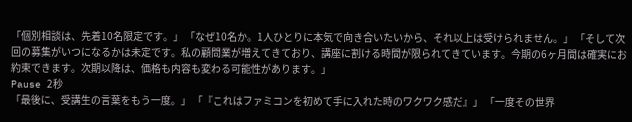「個別相談は、先着10名限定です。」 「なぜ10名か。1人ひとりに本気で向き合いたいから、それ以上は受けられません。」 「そして次回の募集がいつになるかは未定です。私の顧問業が増えてきており、講座に割ける時間が限られてきています。今期の6ヶ月間は確実にお約束できます。次期以降は、価格も内容も変わる可能性があります。」
Pause 2秒
「最後に、受講生の言葉をもう一度。」 「『これはファミコンを初めて手に入れた時のワクワク感だ』」 「一度その世界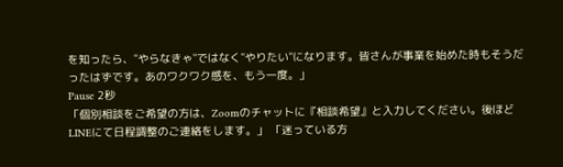を知ったら、"やらなきゃ"ではなく"やりたい"になります。皆さんが事業を始めた時もそうだったはずです。あのワクワク感を、もう一度。」
Pause 2秒
「個別相談をご希望の方は、Zoomのチャットに『相談希望』と入力してください。後ほどLINEにて日程調整のご連絡をします。」 「迷っている方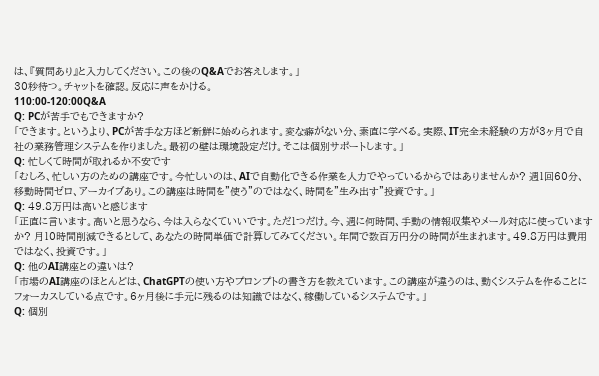は、『質問あり』と入力してください。この後のQ&Aでお答えします。」
30秒待つ。チャットを確認。反応に声をかける。
110:00-120:00Q&A
Q: PCが苦手でもできますか?
「できます。というより、PCが苦手な方ほど新鮮に始められます。変な癖がない分、素直に学べる。実際、IT完全未経験の方が3ヶ月で自社の業務管理システムを作りました。最初の壁は環境設定だけ。そこは個別サポートします。」
Q: 忙しくて時間が取れるか不安です
「むしろ、忙しい方のための講座です。今忙しいのは、AIで自動化できる作業を人力でやっているからではありませんか? 週1回60分、移動時間ゼロ、アーカイブあり。この講座は時間を"使う"のではなく、時間を"生み出す"投資です。」
Q: 49.8万円は高いと感じます
「正直に言います。高いと思うなら、今は入らなくていいです。ただ1つだけ。今、週に何時間、手動の情報収集やメール対応に使っていますか? 月10時間削減できるとして、あなたの時間単価で計算してみてください。年間で数百万円分の時間が生まれます。49.8万円は費用ではなく、投資です。」
Q: 他のAI講座との違いは?
「市場のAI講座のほとんどは、ChatGPTの使い方やプロンプトの書き方を教えています。この講座が違うのは、動くシステムを作ることにフォーカスしている点です。6ヶ月後に手元に残るのは知識ではなく、稼働しているシステムです。」
Q: 個別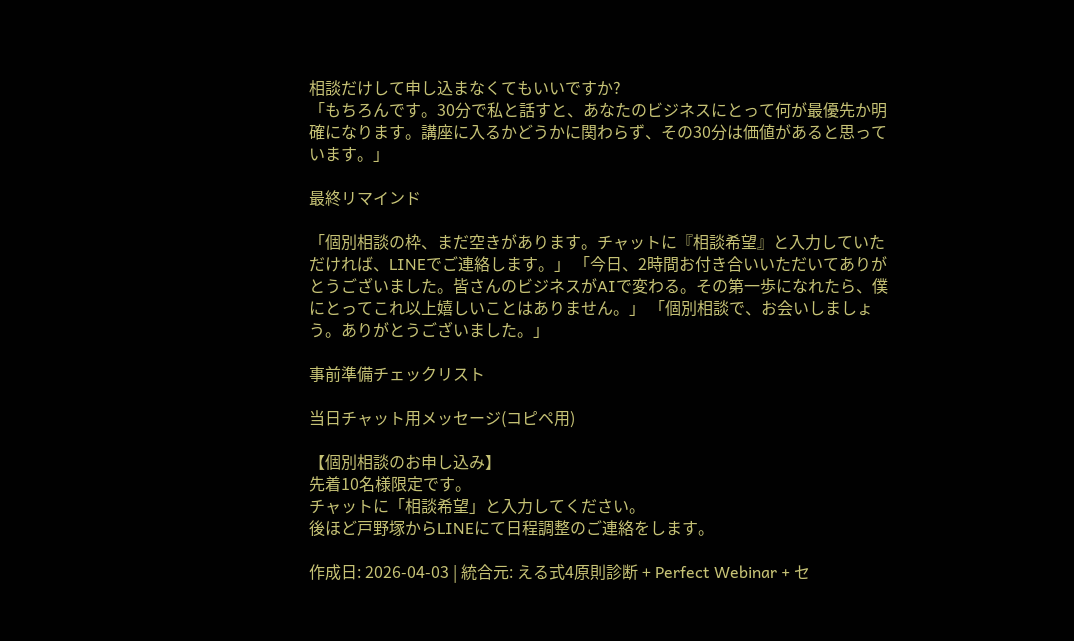相談だけして申し込まなくてもいいですか?
「もちろんです。30分で私と話すと、あなたのビジネスにとって何が最優先か明確になります。講座に入るかどうかに関わらず、その30分は価値があると思っています。」

最終リマインド

「個別相談の枠、まだ空きがあります。チャットに『相談希望』と入力していただければ、LINEでご連絡します。」 「今日、2時間お付き合いいただいてありがとうございました。皆さんのビジネスがAIで変わる。その第一歩になれたら、僕にとってこれ以上嬉しいことはありません。」 「個別相談で、お会いしましょう。ありがとうございました。」

事前準備チェックリスト

当日チャット用メッセージ(コピペ用)

【個別相談のお申し込み】
先着10名様限定です。
チャットに「相談希望」と入力してください。
後ほど戸野塚からLINEにて日程調整のご連絡をします。

作成日: 2026-04-03 | 統合元: える式4原則診断 + Perfect Webinar + セ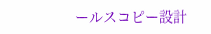ールスコピー設計